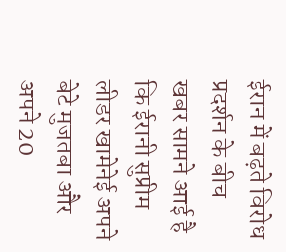ईरान में बढ़ते विरोध प्रदर्शन के बीच खबर सामने आई है कि ईरानी सुप्रीम लीडर खामेनेई अपने बेटे मुजतबा और अपने 20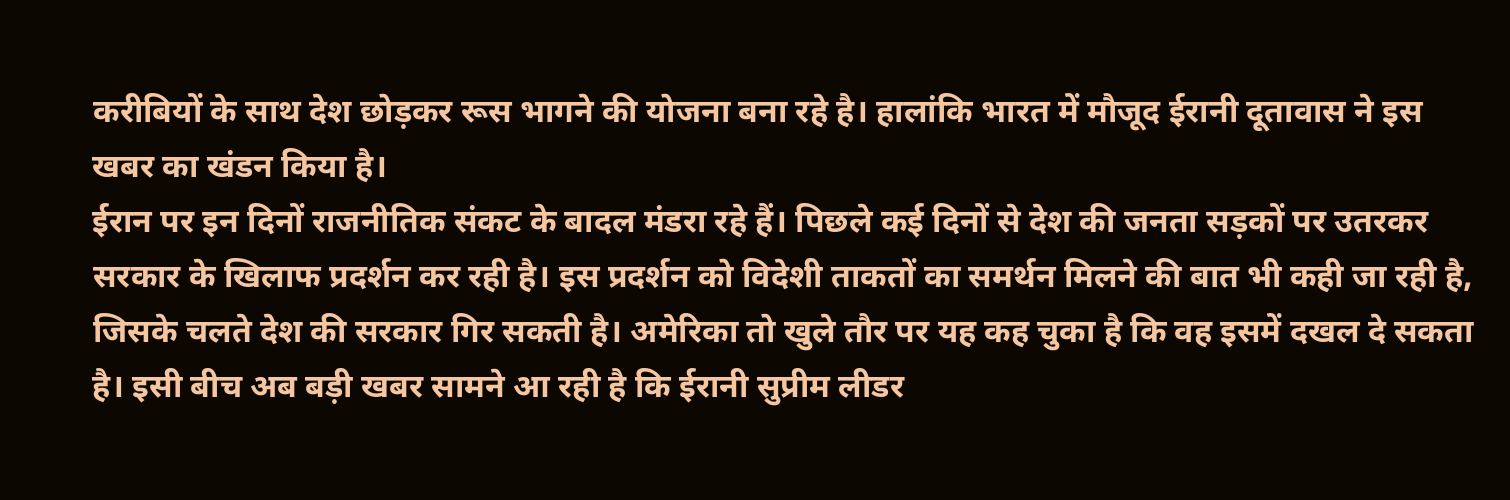करीबियों के साथ देश छोड़कर रूस भागने की योजना बना रहे है। हालांकि भारत में मौजूद ईरानी दूतावास ने इस खबर का खंडन किया है।
ईरान पर इन दिनों राजनीतिक संकट के बादल मंडरा रहे हैं। पिछले कई दिनों से देश की जनता सड़कों पर उतरकर सरकार के खिलाफ प्रदर्शन कर रही है। इस प्रदर्शन को विदेशी ताकतों का समर्थन मिलने की बात भी कही जा रही है, जिसके चलते देश की सरकार गिर सकती है। अमेरिका तो खुले तौर पर यह कह चुका है कि वह इसमें दखल दे सकता है। इसी बीच अब बड़ी खबर सामने आ रही है कि ईरानी सुप्रीम लीडर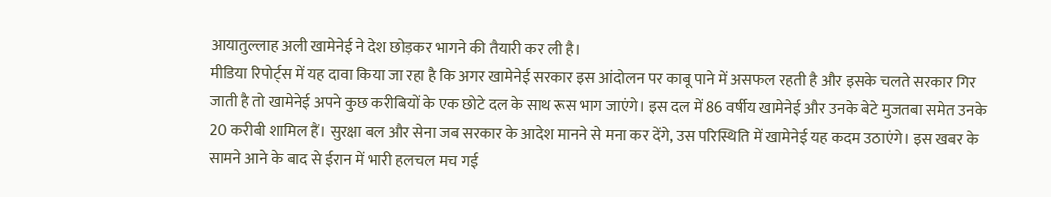आयातुल्लाह अली खामेनेई ने देश छोड़कर भागने की तैयारी कर ली है।
मीडिया रिपोर्ट्स में यह दावा किया जा रहा है कि अगर खामेनेई सरकार इस आंदोलन पर काबू पाने में असफल रहती है और इसके चलते सरकार गिर जाती है तो खामेनेई अपने कुछ करीबियों के एक छोटे दल के साथ रूस भाग जाएंगे। इस दल में 86 वर्षीय खामेनेई और उनके बेटे मुजतबा समेत उनके 20 करीबी शामिल हैं। सुरक्षा बल और सेना जब सरकार के आदेश मानने से मना कर देंगे, उस परिस्थिति में खामेनेई यह कदम उठाएंगे। इस खबर के सामने आने के बाद से ईरान में भारी हलचल मच गई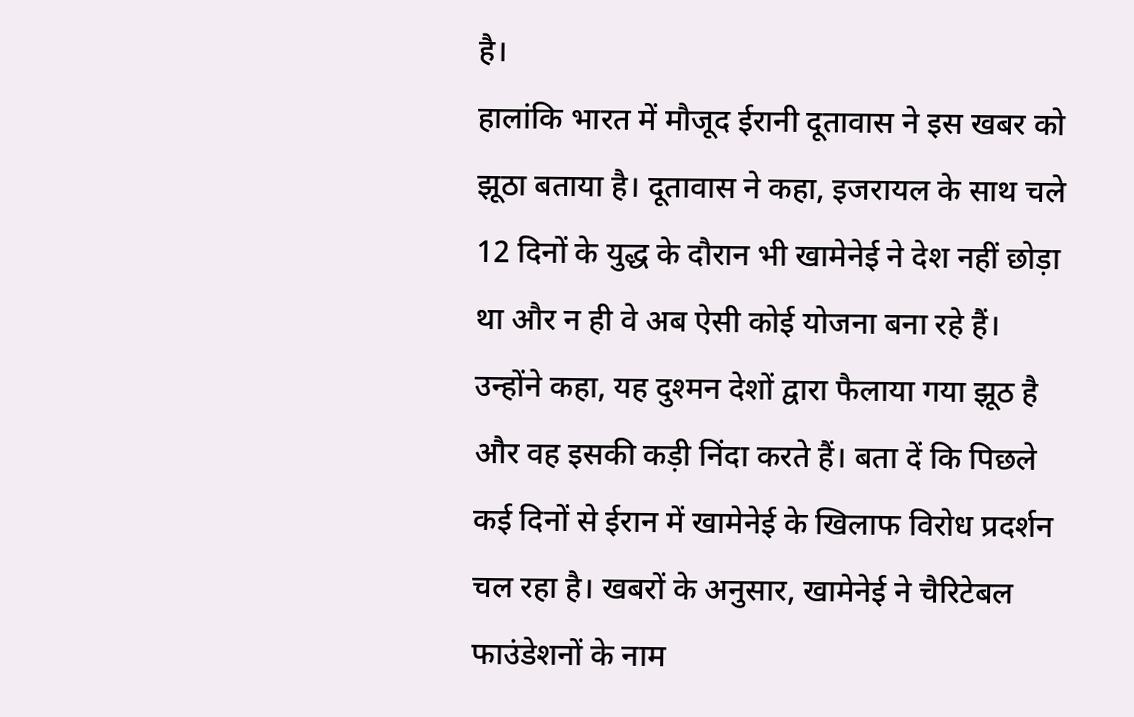है।
हालांकि भारत में मौजूद ईरानी दूतावास ने इस खबर को झूठा बताया है। दूतावास ने कहा, इजरायल के साथ चले 12 दिनों के युद्ध के दौरान भी खामेनेई ने देश नहीं छोड़ा था और न ही वे अब ऐसी कोई योजना बना रहे हैं। उन्होंने कहा, यह दुश्मन देशों द्वारा फैलाया गया झूठ है और वह इसकी कड़ी निंदा करते हैं। बता दें कि पिछले कई दिनों से ईरान में खामेनेई के खिलाफ विरोध प्रदर्शन चल रहा है। खबरों के अनुसार, खामेनेई ने चैरिटेबल फाउंडेशनों के नाम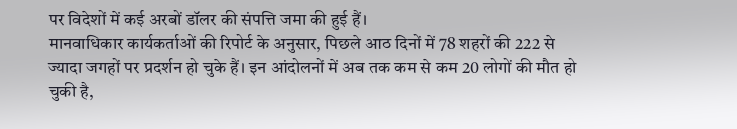पर विदेशों में कई अरबों डॉलर की संपत्ति जमा की हुई हैं।
मानवाधिकार कार्यकर्ताओं की रिपोर्ट के अनुसार, पिछले आठ दिनों में 78 शहरों की 222 से ज्यादा जगहों पर प्रदर्शन हो चुके हैं। इन आंदोलनों में अब तक कम से कम 20 लोगों की मौत हो चुकी है,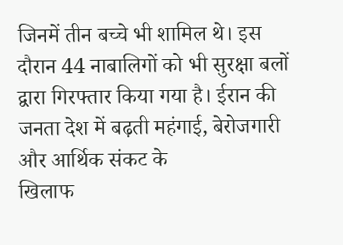जिनमें तीन बच्चे भी शामिल थे। इस दौरान 44 नाबालिगों को भी सुरक्षा बलों द्वारा गिरफ्तार किया गया है। ईरान की जनता देश में बढ़ती महंगाई, बेरोजगारी और आर्थिक संकट के
खिलाफ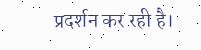प्रदर्शन कर रही है।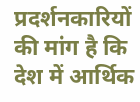प्रदर्शनकारियों की मांग है कि देश में आर्थिक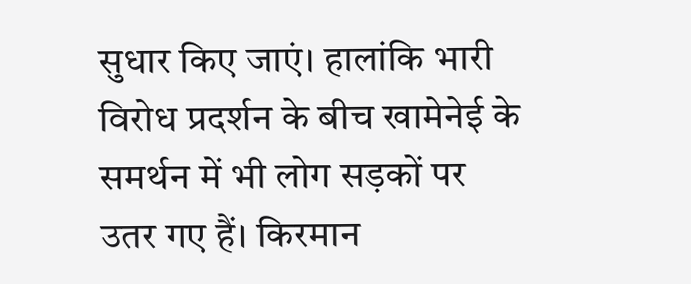सुधार किए जाएं। हालांकि भारी विरोध प्रदर्शन के बीच खामेनेई के समर्थन में भी लोग सड़कों पर उतर गए हैं। किरमान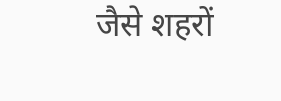जैसे शहरों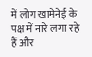में लोग खामेनेई के पक्ष में नारे लगा रहे हैं और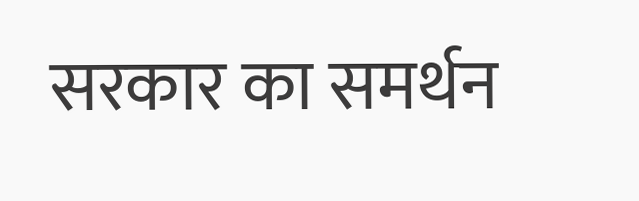सरकार का समर्थन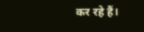कर रहे हैं।